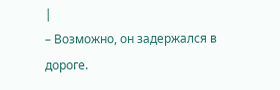|
– Возможно, он задержался в дороге.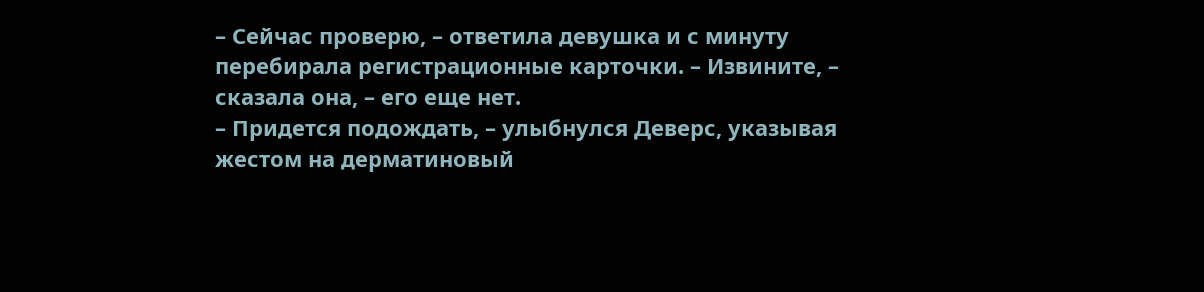– Сейчас проверю, – ответила девушка и с минуту перебирала регистрационные карточки. – Извините, – сказала она, – его еще нет.
– Придется подождать, – улыбнулся Деверс, указывая жестом на дерматиновый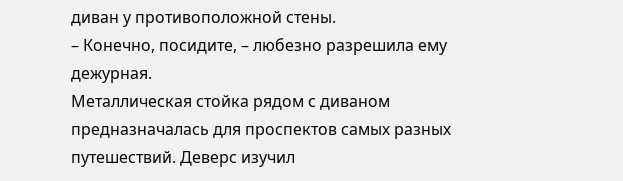диван у противоположной стены.
– Конечно, посидите, – любезно разрешила ему дежурная.
Металлическая стойка рядом с диваном предназначалась для проспектов самых разных путешествий. Деверс изучил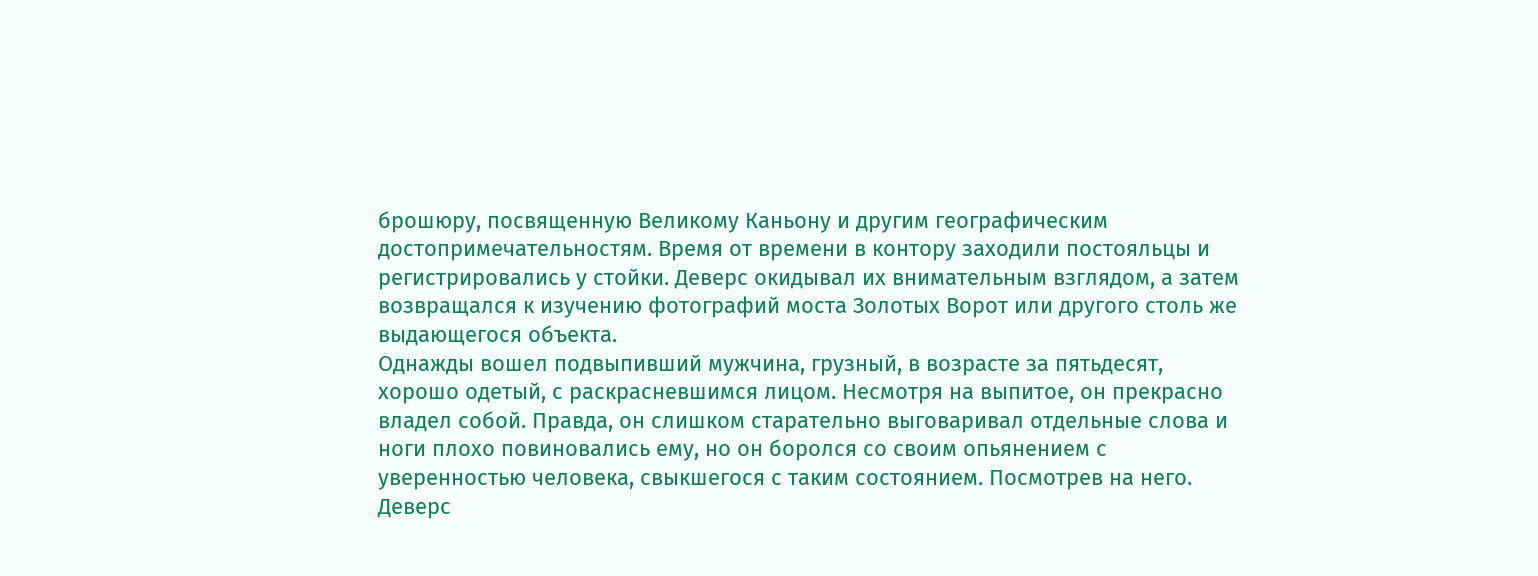брошюру, посвященную Великому Каньону и другим географическим достопримечательностям. Время от времени в контору заходили постояльцы и регистрировались у стойки. Деверс окидывал их внимательным взглядом, а затем возвращался к изучению фотографий моста Золотых Ворот или другого столь же выдающегося объекта.
Однажды вошел подвыпивший мужчина, грузный, в возрасте за пятьдесят, хорошо одетый, с раскрасневшимся лицом. Несмотря на выпитое, он прекрасно владел собой. Правда, он слишком старательно выговаривал отдельные слова и ноги плохо повиновались ему, но он боролся со своим опьянением с уверенностью человека, свыкшегося с таким состоянием. Посмотрев на него. Деверс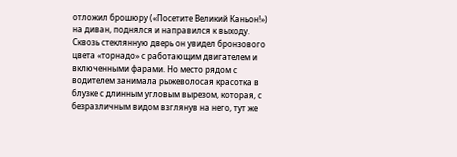отложил брошюру («Посетите Великий Каньон!») на диван, поднялся и направился к выходу. Сквозь стеклянную дверь он увидел бронзового цвета «торнадо» с работающим двигателем и включенными фарами. Но место рядом с водителем занимала рыжеволосая красотка в блузке с длинным угловым вырезом, которая, с безразличным видом взглянув на него, тут же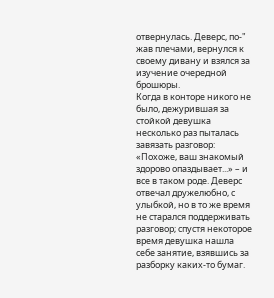отвернулась. Деверс, по-" жав плечами, вернулся к своему дивану и взялся за изучение очередной брошюры.
Когда в конторе никого не было, дежурившая за стойкой девушка несколько раз пыталась завязать разговор: «Похоже, ваш знакомый здорово опаздывает...» – и все в таком роде. Деверс отвечал дружелюбно, с улыбкой, но в то же время не старался поддерживать разговор; спустя некоторое время девушка нашла себе занятие, взявшись за разборку каких-то бумаг.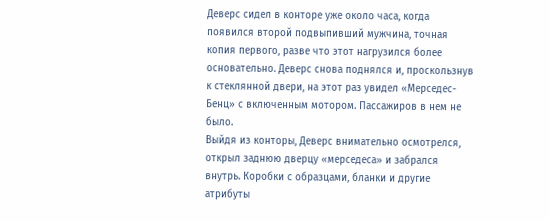Деверс сидел в конторе уже около часа, когда появился второй подвыпивший мужчина, точная копия первого, разве что этот нагрузился более основательно. Деверс снова поднялся и, проскользнув к стеклянной двери, на этот раз увидел «Мерседес-Бенц» с включенным мотором. Пассажиров в нем не было.
Выйдя из конторы, Деверс внимательно осмотрелся, открыл заднюю дверцу «мерседеса» и забрался внутрь. Коробки с образцами, бланки и другие атрибуты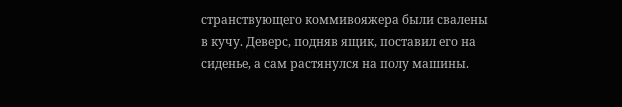странствующего коммивояжера были свалены в кучу. Деверс, подняв ящик, поставил его на сиденье, а сам растянулся на полу машины.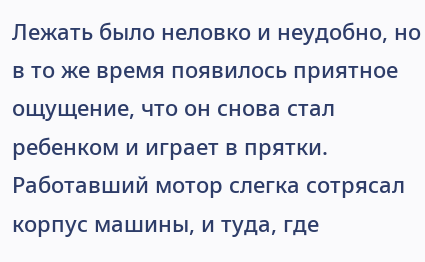Лежать было неловко и неудобно, но в то же время появилось приятное ощущение, что он снова стал ребенком и играет в прятки. Работавший мотор слегка сотрясал корпус машины, и туда, где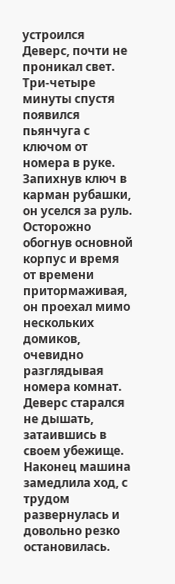устроился Деверс, почти не проникал свет.
Три-четыре минуты спустя появился пьянчуга с ключом от номера в руке. Запихнув ключ в карман рубашки, он уселся за руль. Осторожно обогнув основной корпус и время от времени притормаживая, он проехал мимо нескольких домиков, очевидно разглядывая номера комнат. Деверс старался не дышать, затаившись в своем убежище.
Наконец машина замедлила ход, с трудом развернулась и довольно резко остановилась.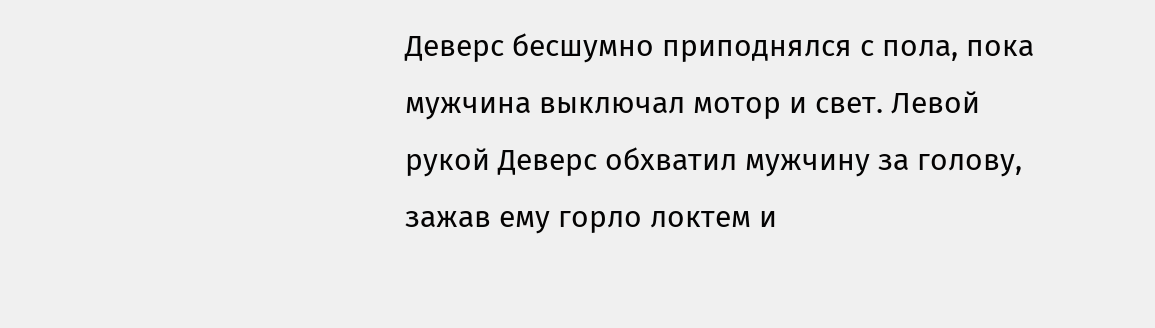Деверс бесшумно приподнялся с пола, пока мужчина выключал мотор и свет. Левой рукой Деверс обхватил мужчину за голову, зажав ему горло локтем и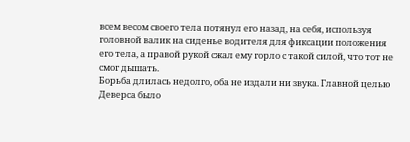всем весом своего тела потянул его назад, на себя, используя головной валик на сиденье водителя для фиксации положения его тела, а правой рукой сжал ему горло с такой силой, что тот не смог дышать.
Борьба длилась недолго, оба не издали ни звука. Главной целью Деверса было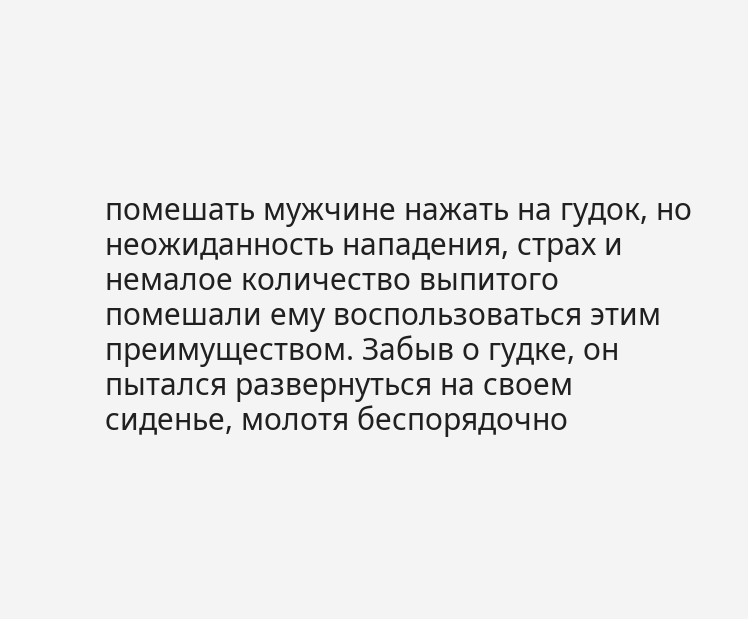помешать мужчине нажать на гудок, но неожиданность нападения, страх и немалое количество выпитого помешали ему воспользоваться этим преимуществом. Забыв о гудке, он пытался развернуться на своем сиденье, молотя беспорядочно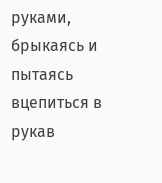руками, брыкаясь и пытаясь вцепиться в рукав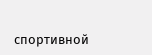спортивной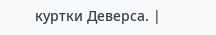куртки Деверса. |